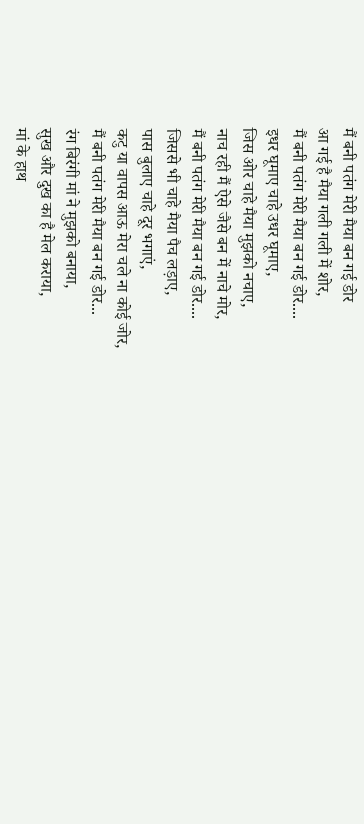मैं बनी पतंग मेरी मैया बन गई डोर
आ गई है मैया गली गली में शोर,
मैं बनी पतंग मेरी मैया बन गई डोर....
इधर घूमाए चाहे उधर घूमाए,
जिस ओर चाहे मैया मुझको नचाए,
नाच रही मैं ऐसे जैसे बन में नाचे मोर,
मैं बनी पतंग मेरी मैया बन गई डोर....
जिससे भी चाहे मैया पैच लड़ाए,
पास बुलाए चाहे दूर भगाएं,
कटु या वापस आऊ मेरा चले ना कोई जोर,
मैं बनी पतंग मेरी मैया बन गई डोर...
रंग बिरंगी मां ने मुझको बनाया,
सुख और दुख का है मेल कराया,
मां के हाथ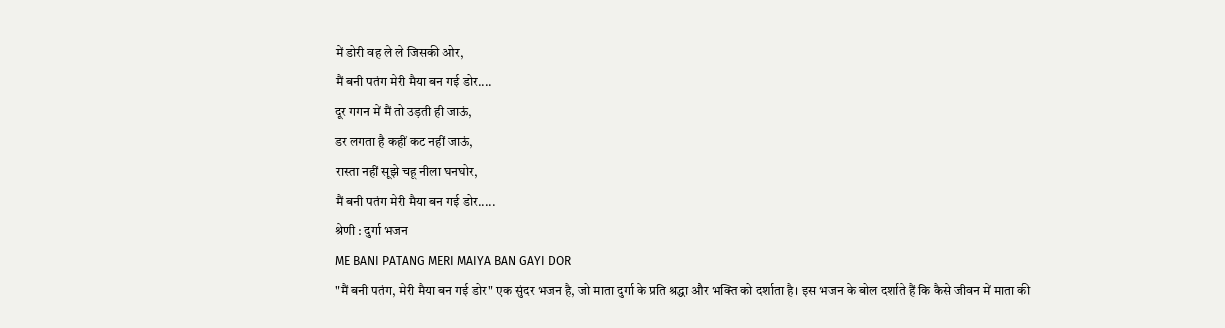में डोरी वह ले ले जिसकी ओर,
मैं बनी पतंग मेरी मैया बन गई डोर....
दूर गगन में मैं तो उड़ती ही जाऊं,
डर लगता है कहीं कट नहीं जाऊं,
रास्ता नहीं सूझे चहू नीला घनघोर,
मैं बनी पतंग मेरी मैया बन गई डोर.....
श्रेणी : दुर्गा भजन
ME BANI PATANG MERI MAIYA BAN GAYI DOR
"मैं बनी पतंग, मेरी मैया बन गई डोर" एक सुंदर भजन है, जो माता दुर्गा के प्रति श्रद्धा और भक्ति को दर्शाता है। इस भजन के बोल दर्शाते हैं कि कैसे जीवन में माता की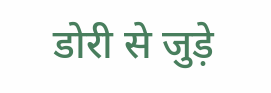डोरी से जुड़े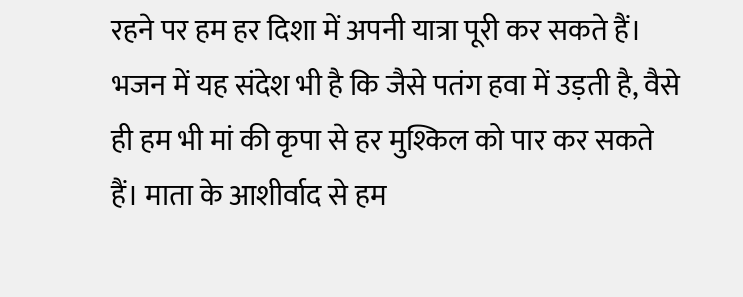रहने पर हम हर दिशा में अपनी यात्रा पूरी कर सकते हैं। भजन में यह संदेश भी है कि जैसे पतंग हवा में उड़ती है, वैसे ही हम भी मां की कृपा से हर मुश्किल को पार कर सकते हैं। माता के आशीर्वाद से हम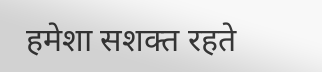हमेशा सशक्त रहते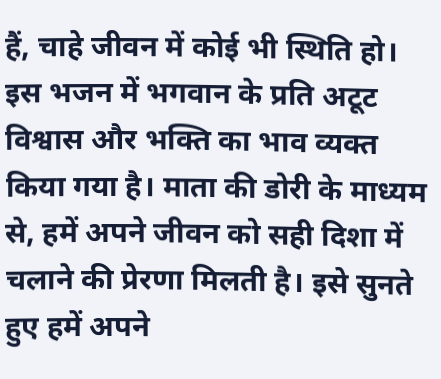हैं, चाहे जीवन में कोई भी स्थिति हो।
इस भजन में भगवान के प्रति अटूट विश्वास और भक्ति का भाव व्यक्त किया गया है। माता की डोरी के माध्यम से, हमें अपने जीवन को सही दिशा में चलाने की प्रेरणा मिलती है। इसे सुनते हुए हमें अपने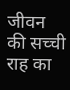जीवन की सच्ची राह का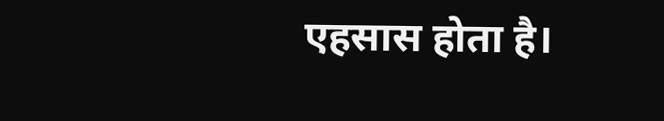एहसास होता है।